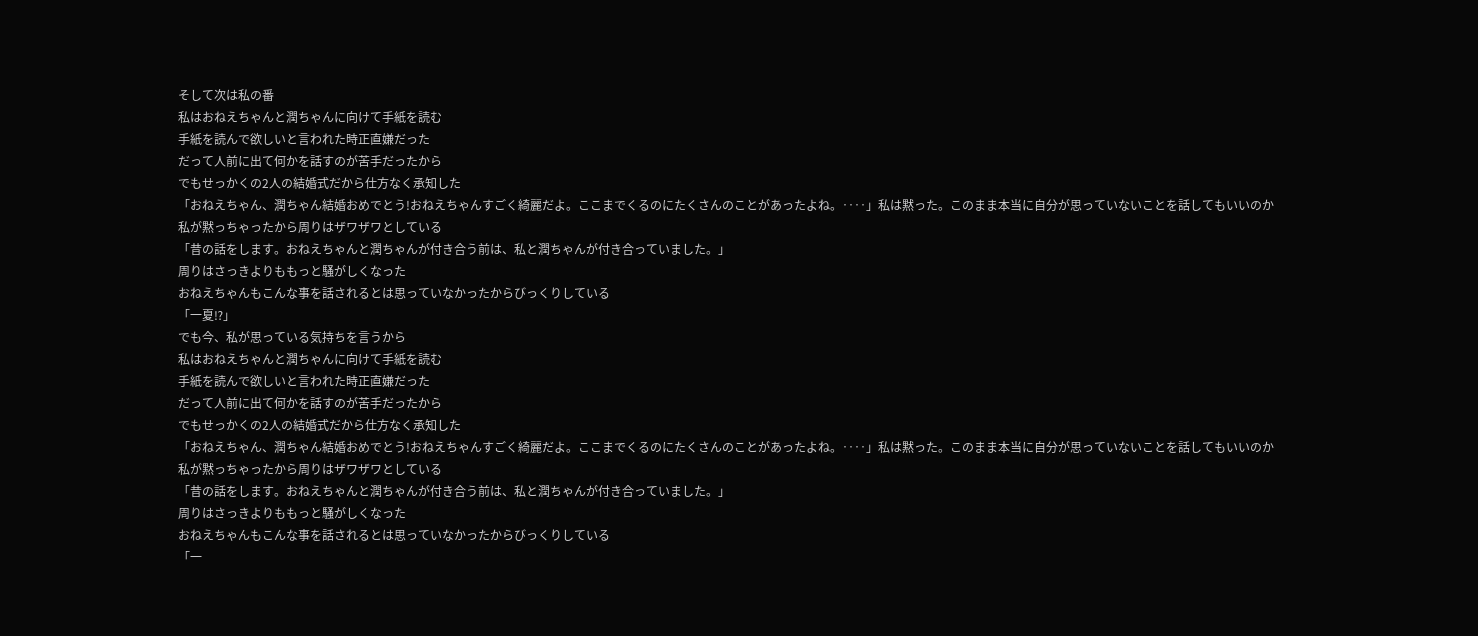そして次は私の番
私はおねえちゃんと潤ちゃんに向けて手紙を読む
手紙を読んで欲しいと言われた時正直嫌だった
だって人前に出て何かを話すのが苦手だったから
でもせっかくの2人の結婚式だから仕方なく承知した
「おねえちゃん、潤ちゃん結婚おめでとう!おねえちゃんすごく綺麗だよ。ここまでくるのにたくさんのことがあったよね。‥‥」私は黙った。このまま本当に自分が思っていないことを話してもいいのか
私が黙っちゃったから周りはザワザワとしている
「昔の話をします。おねえちゃんと潤ちゃんが付き合う前は、私と潤ちゃんが付き合っていました。」
周りはさっきよりももっと騒がしくなった
おねえちゃんもこんな事を話されるとは思っていなかったからびっくりしている
「一夏⁉」
でも今、私が思っている気持ちを言うから
私はおねえちゃんと潤ちゃんに向けて手紙を読む
手紙を読んで欲しいと言われた時正直嫌だった
だって人前に出て何かを話すのが苦手だったから
でもせっかくの2人の結婚式だから仕方なく承知した
「おねえちゃん、潤ちゃん結婚おめでとう!おねえちゃんすごく綺麗だよ。ここまでくるのにたくさんのことがあったよね。‥‥」私は黙った。このまま本当に自分が思っていないことを話してもいいのか
私が黙っちゃったから周りはザワザワとしている
「昔の話をします。おねえちゃんと潤ちゃんが付き合う前は、私と潤ちゃんが付き合っていました。」
周りはさっきよりももっと騒がしくなった
おねえちゃんもこんな事を話されるとは思っていなかったからびっくりしている
「一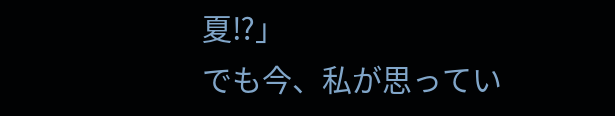夏⁉」
でも今、私が思ってい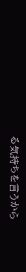る気持ちを言うから